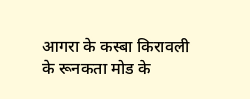आगरा के कस्बा किरावली के रूनकता मोड के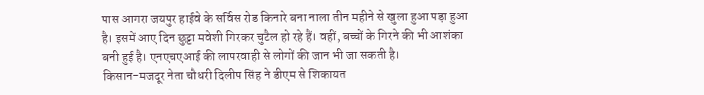पास आगरा जयपुर हाईवे के सर्विस रोड किनारे बना नाला तीन महीने से खुला हुआ पड़ा हुआ है। इसमें आए दिन छुट्टा मवेशी गिरकर चुटैल हो रहे हैं। वहीं, बच्चों के गिरने की भी आशंका बनी हुई है। एनएचएआई की लापरवाही से लोगों की जान भी जा सकती है।
किसान-मजदूर नेता चौधरी दिलीप सिंह ने डीएम से शिकायत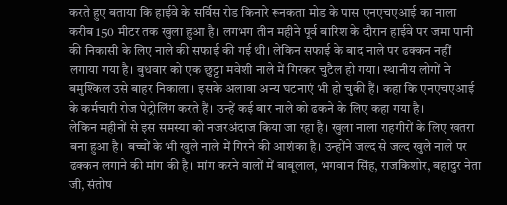करते हुए बताया कि हाईवे के सर्विस रोड किनारे रूनकता मोड के पास एनएचएआई का नाला करीब 150 मीटर तक खुला हुआ है। लगभग तीन महीने पूर्व बारिश के दौरान हाईवे पर जमा पानी की निकासी के लिए नाले की सफाई की गई थी। लेकिन सफाई के बाद नाले पर ढक्कन नहीं लगाया गया है। बुधवार को एक छुट्टा मवेशी नाले में गिरकर चुटैल हो गया। स्थानीय लोगों ने बमुश्किल उसे बाहर निकाला। इसके अलावा अन्य घटनाएं भी हो चुकी हैं। कहा कि एनएचएआई के कर्मचारी रोज पेट्रोलिंग करते हैं। उन्हें कई बार नाले को ढकने के लिए कहा गया है।
लेकिन महीनों से इस समस्या को नजरअंदाज किया जा रहा है। खुला नाला राहगीरों के लिए खतरा बना हुआ है। बच्चों के भी खुले नाले में गिरने की आशंका है। उन्होंने जल्द से जल्द खुले नाले पर ढक्कन लगाने की मांग की है। मांग करने वालों में बाबूलाल, भगवान सिंह, राजकिशोर, बहादुर नेता जी, संतोष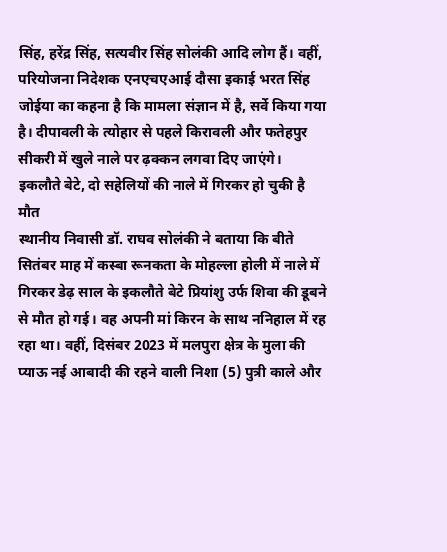सिंह, हरेंद्र सिंह, सत्यवीर सिंह सोलंकी आदि लोग हैं। वहीं, परियोजना निदेशक एनएचएआई दौसा इकाई भरत सिंह जोईया का कहना है कि मामला संज्ञान में है, सर्वे किया गया है। दीपावली के त्योहार से पहले किरावली और फतेहपुर सीकरी में खुले नाले पर ढ़क्कन लगवा दिए जाएंगे।
इकलौते बेटे, दो सहेलियों की नाले में गिरकर हो चुकी है मौत
स्थानीय निवासी डॉ. राघव सोलंकी ने बताया कि बीते सितंबर माह में कस्बा रूनकता के मोहल्ला होली में नाले में गिरकर डेढ़ साल के इकलौते बेटे प्रियांशु उर्फ शिवा की डूबने से मौत हो गई। वह अपनी मां किरन के साथ ननिहाल में रह रहा था। वहीं, दिसंबर 2023 में मलपुरा क्षेत्र के मुला की प्याऊ नई आबादी की रहने वाली निशा (5) पुत्री काले और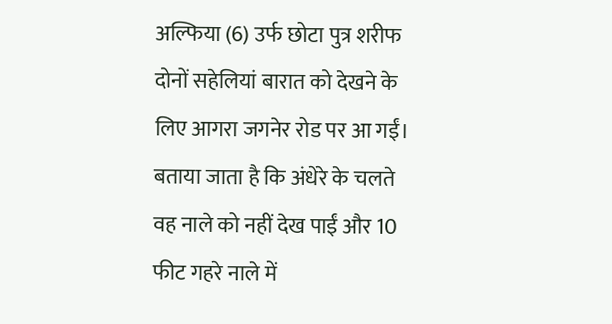अल्फिया (6) उर्फ छोटा पुत्र शरीफ दोनों सहेलियां बारात को देखने के लिए आगरा जगनेर रोड पर आ गईं। बताया जाता है कि अंधेरे के चलते वह नाले को नहीं देख पाईं और 10 फीट गहरे नाले में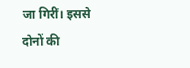जा गिरीं। इससे दोनों की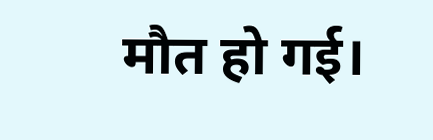मौत हो गई।